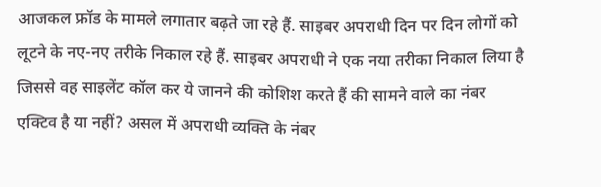आजकल फ्रॉड के मामले लगातार बढ़ते जा रहे हैं. साइबर अपराधी दिन पर दिन लोगों को लूटने के नए-नए तरीके निकाल रहे हैं. साइबर अपराधी ने एक नया तरीका निकाल लिया है जिससे वह साइलेंट कॉल कर ये जानने की कोशिश करते हैं की सामने वाले का नंबर एक्टिव है या नहीं? असल में अपराधी व्यक्ति के नंबर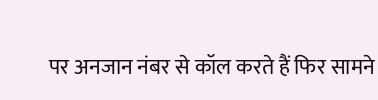पर अनजान नंबर से कॉल करते हैं फिर सामने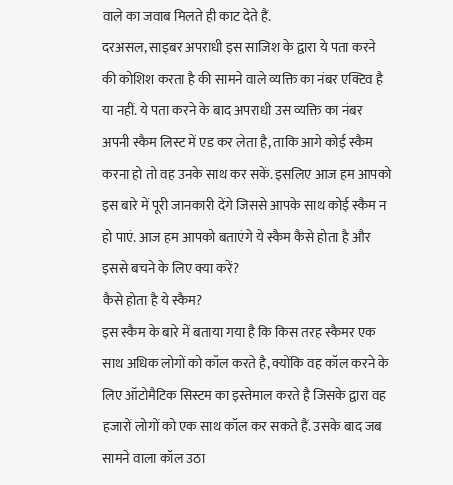वाले का जवाब मिलते ही काट देते हैं.
दरअसल, साइबर अपराधी इस साजिश के द्वारा ये पता करने की कोशिश करता है की सामने वाले व्यक्ति का नंबर एक्टिव है या नहीं. ये पता करने के बाद अपराधी उस व्यक्ति का नंबर अपनी स्कैम लिस्ट में एड कर लेता है, ताकि आगे कोई स्कैम करना हो तो वह उनके साथ कर सकें. इसलिए आज हम आपको इस बारे में पूरी जानकारी देंगे जिससे आपके साथ कोई स्कैम न हो पाएं. आज हम आपको बताएंगे ये स्कैम कैसे होता है और इससे बचने के लिए क्या करें?
कैसे होता है ये स्कैम?
इस स्कैम के बारे में बताया गया है कि किस तरह स्कैमर एक साथ अधिक लोगों को कॉल करते है, क्योंकि वह कॉल करने के लिए ऑटोमैटिक सिस्टम का इस्तेमाल करते है जिसके द्वारा वह हजारों लोगों को एक साथ कॉल कर सकते हैं. उसके बाद जब सामने वाला कॉल उठा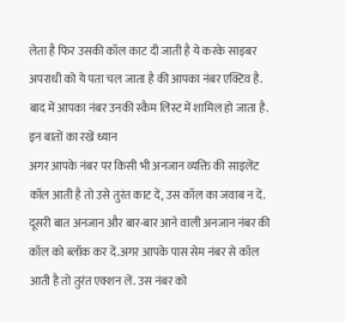लेता है फिर उसकी कॉल काट दी जाती है ये करके साइबर अपराधी को ये पता चल जाता है की आपका नंबर एक्टिव है. बाद में आपका नंबर उनकी स्कैम लिस्ट में शामिल हो जाता है.
इन बातों का रखें ध्यान
अगर आपके नंबर पर किसी भी अनजान व्यक्ति की साइलेंट कॉल आती है तो उसे तुरंत काट दें, उस कॉल का जवाब न दें. दूसरी बात अनजान और बार-बार आने वाली अनजान नंबर की कॉल को ब्लॉक कर दें.अगर आपके पास सेम नंबर से कॉल आती है तो तुरंत एक्शन लें. उस नंबर को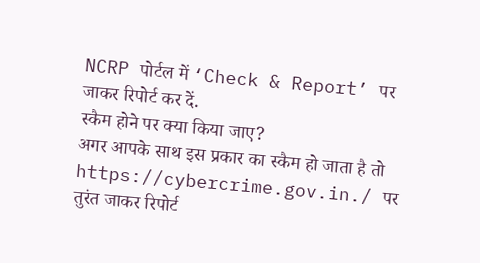NCRP पोर्टल में ‘Check & Report’ पर जाकर रिपोर्ट कर दें.
स्कैम होने पर क्या किया जाए?
अगर आपके साथ इस प्रकार का स्कैम हो जाता है तो https://cybercrime.gov.in./ पर तुरंत जाकर रिपोर्ट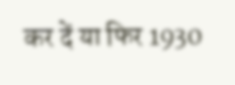कर दें या फिर 1930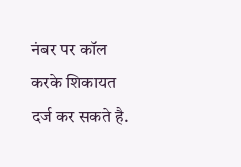नंबर पर कॉल करके शिकायत दर्ज कर सकते है.